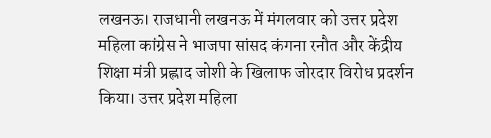लखनऊ। राजधानी लखनऊ में मंगलवार को उत्तर प्रदेश महिला कांग्रेस ने भाजपा सांसद कंगना रनौत और केंद्रीय शिक्षा मंत्री प्रह्लाद जोशी के खिलाफ जोरदार विरोध प्रदर्शन किया। उत्तर प्रदेश महिला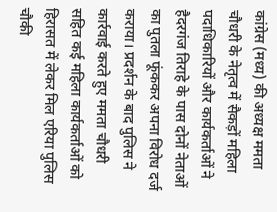कांग्रेस (मध्य) की अध्यक्ष ममता चौधरी के नेतृत्व में सैकड़ों महिला पदाधिकारियों और कार्यकर्ताओं ने हैदरगंज तिराहे के पास दोनों नेताओं का पुतला फूंककर अपना विरोध दर्ज कराया। प्रदर्शन के बाद पुलिस ने कार्रवाई करते हुए ममता चौधरी सहित कई महिला कार्यकर्ताओं को हिरासत में लेकर मिल एरिया पुलिस चौकी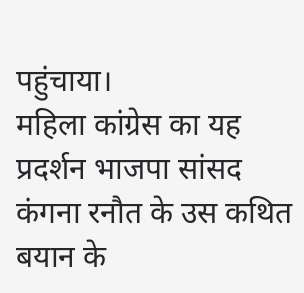पहुंचाया।
महिला कांग्रेस का यह प्रदर्शन भाजपा सांसद कंगना रनौत के उस कथित बयान के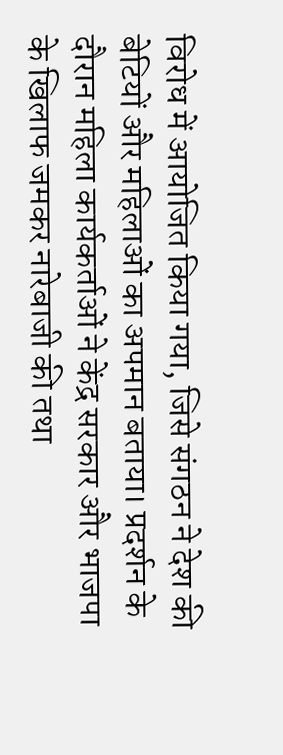विरोध में आयोजित किया गया, जिसे संगठन ने देश की बेटियों और महिलाओं का अपमान बताया। प्रदर्शन के दौरान महिला कार्यकर्ताओं ने केंद्र सरकार और भाजपा के खिलाफ जमकर नारेबाजी की तथा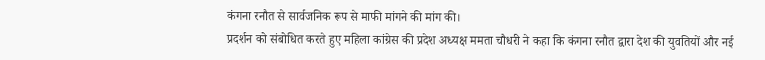कंगना रनौत से सार्वजनिक रूप से माफी मांगने की मांग की।
प्रदर्शन को संबोधित करते हुए महिला कांग्रेस की प्रदेश अध्यक्ष ममता चौधरी ने कहा कि कंगना रनौत द्वारा देश की युवतियों और नई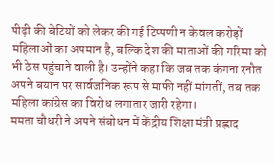पीढ़ी की बेटियों को लेकर की गई टिप्पणी न केवल करोड़ों महिलाओं का अपमान है, बल्कि देश की माताओं की गरिमा को भी ठेस पहुंचाने वाली है। उन्होंने कहा कि जब तक कंगना रनौत अपने बयान पर सार्वजनिक रूप से माफी नहीं मांगतीं, तब तक महिला कांग्रेस का विरोध लगातार जारी रहेगा।
ममता चौधरी ने अपने संबोधन में केंद्रीय शिक्षा मंत्री प्रह्लाद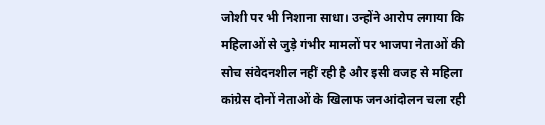जोशी पर भी निशाना साधा। उन्होंने आरोप लगाया कि महिलाओं से जुड़े गंभीर मामलों पर भाजपा नेताओं की सोच संवेदनशील नहीं रही है और इसी वजह से महिला कांग्रेस दोनों नेताओं के खिलाफ जनआंदोलन चला रही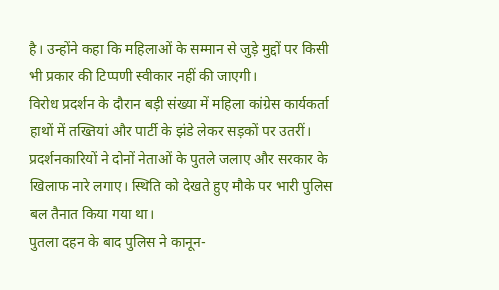है। उन्होंने कहा कि महिलाओं के सम्मान से जुड़े मुद्दों पर किसी भी प्रकार की टिप्पणी स्वीकार नहीं की जाएगी।
विरोध प्रदर्शन के दौरान बड़ी संख्या में महिला कांग्रेस कार्यकर्ता हाथों में तख्तियां और पार्टी के झंडे लेकर सड़कों पर उतरीं। प्रदर्शनकारियों ने दोनों नेताओं के पुतले जलाए और सरकार के खिलाफ नारे लगाए। स्थिति को देखते हुए मौके पर भारी पुलिस बल तैनात किया गया था।
पुतला दहन के बाद पुलिस ने कानून-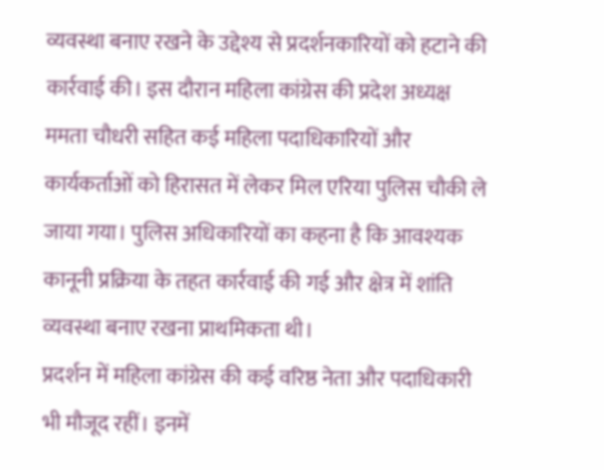व्यवस्था बनाए रखने के उद्देश्य से प्रदर्शनकारियों को हटाने की कार्रवाई की। इस दौरान महिला कांग्रेस की प्रदेश अध्यक्ष ममता चौधरी सहित कई महिला पदाधिकारियों और कार्यकर्ताओं को हिरासत में लेकर मिल एरिया पुलिस चौकी ले जाया गया। पुलिस अधिकारियों का कहना है कि आवश्यक कानूनी प्रक्रिया के तहत कार्रवाई की गई और क्षेत्र में शांति व्यवस्था बनाए रखना प्राथमिकता थी।
प्रदर्शन में महिला कांग्रेस की कई वरिष्ठ नेता और पदाधिकारी भी मौजूद रहीं। इनमें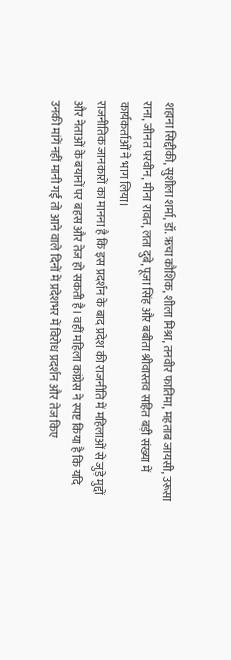शहाना सिद्दीकी, सुशीला शर्मा, डॉ. ऋचा कौशिक, शीला मिश्रा, तनवीर फातिमा, महताब जायसी, उरूसा राना, जीनत परवीन, मीना रावत, लता दुबे, पूजा सिंह और बबीता श्रीवास्तव सहित बड़ी संख्या में कार्यकर्ताओं ने भाग लिया।
राजनीतिक जानकारों का मानना है कि इस प्रदर्शन के बाद प्रदेश की राजनीति में महिलाओं से जुड़े मुद्दों और नेताओं के बयानों पर बहस और तेज हो सकती है। वहीं महिला कांग्रेस ने स्पष्ट किया है कि यदि उनकी मांगें नहीं मानी गईं तो आने वाले दिनों में प्रदेशभर में विरोध प्रदर्शन और तेज किए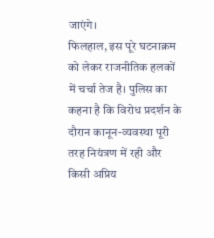जाएंगे।
फिलहाल, इस पूरे घटनाक्रम को लेकर राजनीतिक हलकों में चर्चा तेज है। पुलिस का कहना है कि विरोध प्रदर्शन के दौरान कानून-व्यवस्था पूरी तरह नियंत्रण में रही और किसी अप्रिय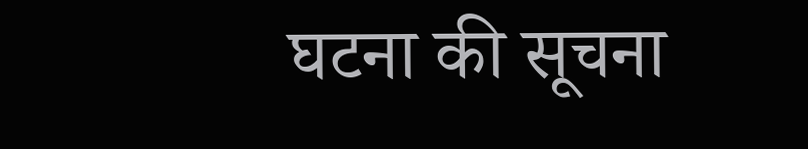घटना की सूचना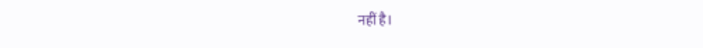नहीं है।